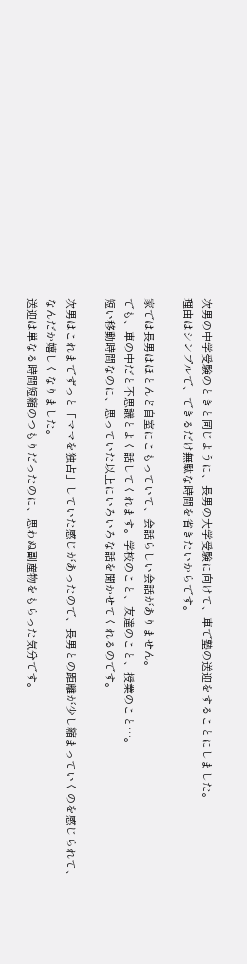次男の中学受験のときと同じように、長男の大学受験に向けて、車で塾の送迎をすることにしました。
理由はシンプルで、できるだけ無駄な時間を省きたいからです。

家では長男はほとんど自室にこもっていて、会話らしい会話がありません。
でも、車の中だと不思議とよく話してくれます。学校のこと、友達のこと、授業のこと…。
短い移動時間なのに、思っていた以上にいろいろな話を聞かせてくれるのです。

次男はこれまでずっと「ママを独占」していた感じがあったので、長男との距離が少し縮まっていくのを感じられて、なんだか嬉しくなりました。
送迎は単なる時間短縮のつもりだったのに、思わぬ副産物をもらった気分です。